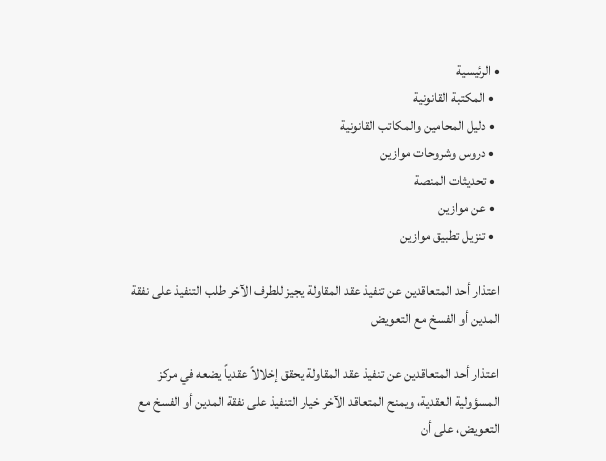• الرئيسية
  • المكتبة القانونية
  • دليل المحامين والمكاتب القانونية
  • دروس وشروحات موازين
  • تحديثات المنصة
  • عن موازين
  • تنزيل تطبيق موازين

اعتذار أحد المتعاقدين عن تنفيذ عقد المقاولة يجيز للطرف الآخر طلب التنفيذ على نفقة المدين أو الفسخ مع التعويض

اعتذار أحد المتعاقدين عن تنفيذ عقد المقاولة يحقق إخلالاً عقدياً يضعه في مركز المسؤولية العقدية، ويمنح المتعاقد الآخر خيار التنفيذ على نفقة المدين أو الفسخ مع التعويض، على أن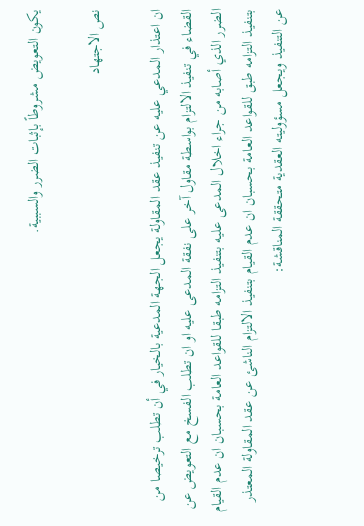يكون التعويض مشروطاً بإثبات الضرر والسببية.

نص الاجتهاد

ان اعتذار المدعي عليه عن تنفيذ عقد المقاولة يجعل الجهة المدعية بالخيار في أن تطلب ترخيصا من القضاء في تنفيذ الالتزام بواسطة مقاول آخر على نفقة المدعى عليه او ان تطلب الفسخ مع التعويض عن الضرر الذي أصابه من جراء اخلال المدعى عليه بتنفيذ التزامه طبقا للقواعد العامة بحسبان ان عدم القيام بتنفيذ التزامه طبق للقواعد العامة بحسبان ان عدم القيام بتنفيذ الالتزام الناشئ عن عقد المقاولة المعتذر عن التنفيذ ويجعل مسؤوليته العقدية متحققة المناقشة: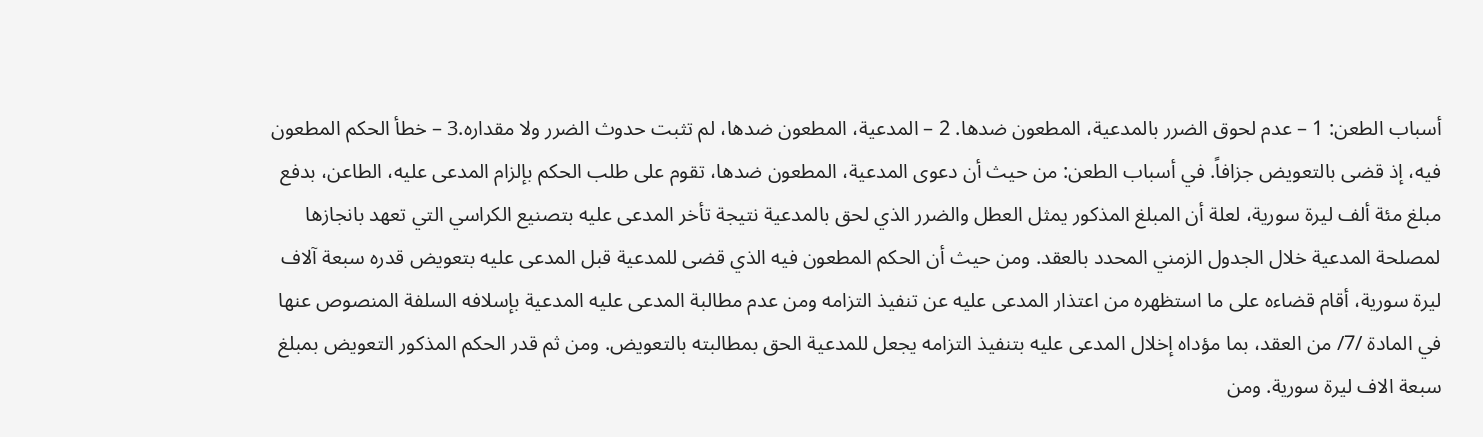أسباب الطعن: 1 – عدم لحوق الضرر بالمدعية، المطعون ضدها. 2 – المدعية، المطعون ضدها، لم تثبت حدوث الضرر ولا مقداره.3 – خطأ الحكم المطعون فيه، إذ قضى بالتعويض جزافاً. في أسباب الطعن: من حيث أن دعوى المدعية، المطعون ضدها، تقوم على طلب الحكم بإلزام المدعى عليه، الطاعن، بدفع مبلغ مئة ألف ليرة سورية، لعلة أن المبلغ المذكور يمثل العطل والضرر الذي لحق بالمدعية نتيجة تأخر المدعى عليه بتصنيع الكراسي التي تعهد بانجازها لمصلحة المدعية خلال الجدول الزمني المحدد بالعقد. ومن حيث أن الحكم المطعون فيه الذي قضى للمدعية قبل المدعى عليه بتعويض قدره سبعة آلاف ليرة سورية، أقام قضاءه على ما استظهره من اعتذار المدعى عليه عن تنفيذ التزامه ومن عدم مطالبة المدعى عليه المدعية بإسلافه السلفة المنصوص عنها في المادة /7/ من العقد، بما مؤداه إخلال المدعى عليه بتنفيذ التزامه يجعل للمدعية الحق بمطالبته بالتعويض. ومن ثم قدر الحكم المذكور التعويض بمبلغ سبعة الاف ليرة سورية. ومن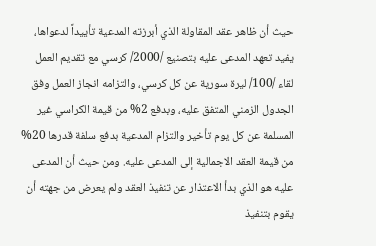حيث أن ظاهر عقد المقاولة الذي أبرزته المدعية تأييداً لدعواها، يفيد تعهد المدعى عليه بتصنيع /2000/ كرسي مع تقديم العمل لقاء /100/ ليرة سورية عن كل كرسي، والتزامه انجاز العمل وفق الجدول الزمني المتفق عليه، وبدفع 2% من قيمة الكراسي غير المسلمة عن كل يوم تأخير والتزام المدعية بدفع سلفة قدرها 20% من قيمة العقد الاجمالية إلى المدعى عليه. ومن حيث أن المدعى عليه هو الذي بدأ الاعتذار عن تنفيذ العقد ولم يعرض من جهته أن يقوم بتنفيذ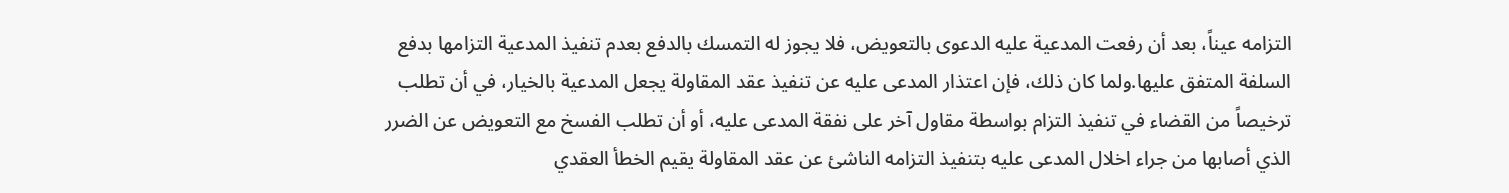التزامه عيناً، بعد أن رفعت المدعية عليه الدعوى بالتعويض، فلا يجوز له التمسك بالدفع بعدم تنفيذ المدعية التزامها بدفع السلفة المتفق عليها.ولما كان ذلك، فإن اعتذار المدعى عليه عن تنفيذ عقد المقاولة يجعل المدعية بالخيار، في أن تطلب ترخيصاً من القضاء في تنفيذ التزام بواسطة مقاول آخر على نفقة المدعى عليه، أو أن تطلب الفسخ مع التعويض عن الضرر الذي أصابها من جراء اخلال المدعى عليه بتنفيذ التزامه الناشئ عن عقد المقاولة يقيم الخطأ العقدي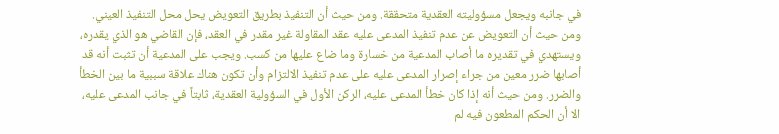في جانبه ويجعل مسؤوليته العقدية متحققة. ومن حيث أن التنفيذ بطريق التعويض يحل محل التنفيذ العيني. ومن حيث أن التعويض عن عدم تنفيذ المدعى عليه عقد المقاولة غير مقدر في العقد، فإن القاضي هو الذي يقدره، ويستهدي في تقديره ما أصاب المدعية من خسارة وما ضاع عليها من كسب. ويجب على المدعية أن تثبت أنه قد أصابها ضرر معين من جراء إصرار المدعى عليه على عدم تنفيذ الالتزام وأن تكون هناك علاقة سببية ما بين الخطأ والضرر. ومن حيث أنه إذا كان خطأ المدعى عليه، الركن الأول في السؤولية العقدية، ثابتاً في جانب المدعى عليه، الا أن الحكم المطعون فيه لم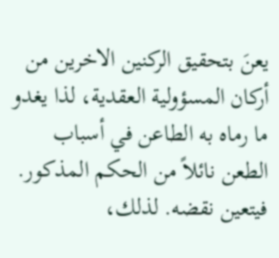يعنَ بتحقيق الركنين الاخرين من أركان المسؤولية العقدية، لذا يغدو ما رماه به الطاعن في أسباب الطعن نائلاً من الحكم المذكور. فيتعين نقضه. لذلك،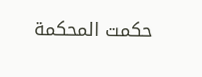حكمت المحكمة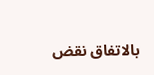بالاتفاق نقض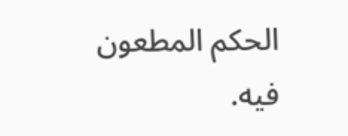الحكم المطعون فيه.